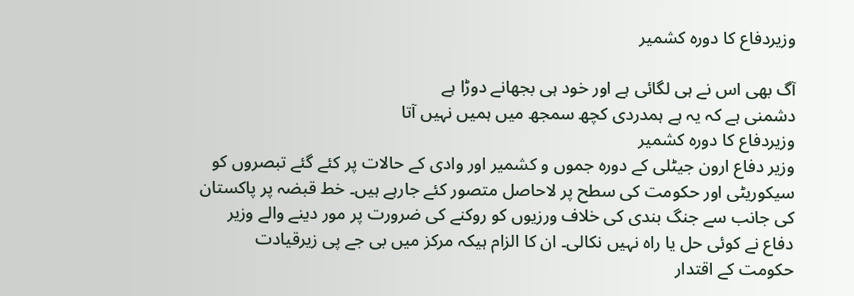وزیردفاع کا دورہ کشمیر

آگ بھی اس نے ہی لگائی ہے اور خود ہی بجھانے دوڑا ہے
دشمنی ہے کہ یہ ہے ہمدردی کچھ سمجھ میں ہمیں نہیں آتا
وزیردفاع کا دورہ کشمیر
وزیر دفاع ارون جیٹلی کے دورہ جموں و کشمیر اور وادی کے حالات پر کئے گئے تبصروں کو سیکوریٹی اور حکومت کی سطح پر لاحاصل متصور کئے جارہے ہیں۔ خط قبضہ پر پاکستان کی جانب سے جنگ بندی کی خلاف ورزیوں کو روکنے کی ضرورت پر مور دینے والے وزیر دفاع نے کوئی حل یا راہ نہیں نکالی۔ ان کا الزام ہیکہ مرکز میں بی جے پی زیرقیادت حکومت کے اقتدار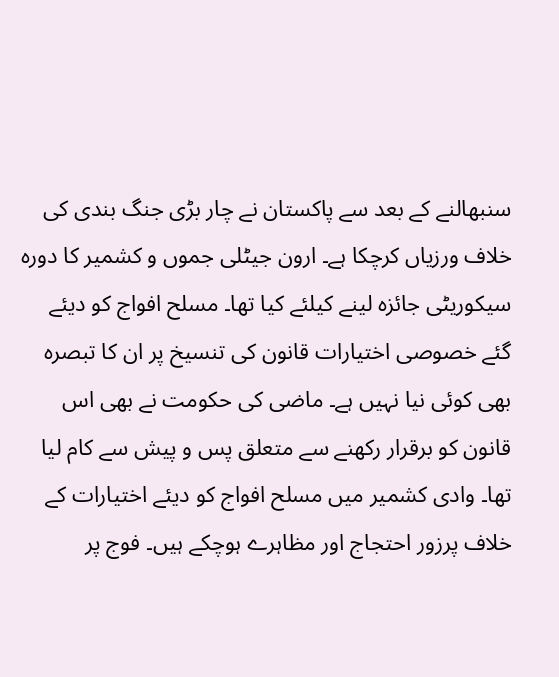سنبھالنے کے بعد سے پاکستان نے چار بڑی جنگ بندی کی خلاف ورزیاں کرچکا ہے۔ ارون جیٹلی جموں و کشمیر کا دورہ سیکوریٹی جائزہ لینے کیلئے کیا تھا۔ مسلح افواج کو دیئے گئے خصوصی اختیارات قانون کی تنسیخ پر ان کا تبصرہ بھی کوئی نیا نہیں ہے۔ ماضی کی حکومت نے بھی اس قانون کو برقرار رکھنے سے متعلق پس و پیش سے کام لیا تھا۔ وادی کشمیر میں مسلح افواج کو دیئے اختیارات کے خلاف پرزور احتجاج اور مظاہرے ہوچکے ہیں۔ فوج پر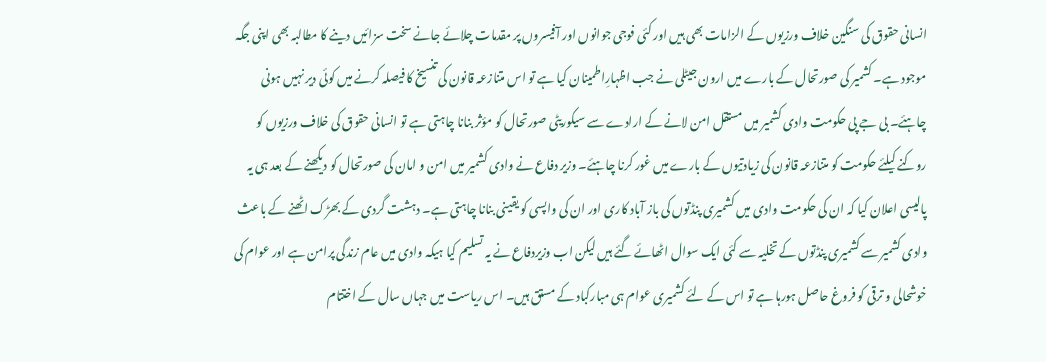انسانی حقوق کی سنگین خلاف ورزیوں کے الزامات بھی ہیں اور کئی فوجی جوانوں اور آفیسروں پر مقدمات چلائے جانے سخت سزائیں دینے کا مطالبہ بھی اپنی جگہ موجود ہے۔ کشمیر کی صورتحال کے بارے میں ارون جیٹلی نے جب اظہارِاطمینان کیا ہے تو اس متنازعہ قانون کی تنسیخ کا فیصلہ کرنے میں کوئی دیر نہیں ہونی چاہئے۔ بی جے پی حکومت وادی کشمیر میں مستقل امن لانے کے ارادے سے سیکوریٹی صورتحال کو مؤثر بنانا چاہتی ہے تو انسانی حقوق کی خلاف ورزیوں کو روکنے کیلئے حکومت کو متنازعہ قانون کی زیادتیوں کے بارے میں غور کرنا چاہئے۔ وزیر دفاع نے وادی کشمیر میں امن و امان کی صورتحال کو دیکھنے کے بعد ہی یہ پالیسی اعلان کیا کہ ان کی حکومت وادی میں کشمیری پنڈتوں کی باز آباد کاری اور ان کی واپسی کو یقینی بنانا چاہتی ہے۔ دہشت گردی کے بھڑک اٹھنے کے باعث وادی کشمیر سے کشمیری پنڈتوں کے تخلیہ سے کئی ایک سوال اٹھائے گئے ہیں لیکن اب وزیردفاع نے یہ تسلیم کیا ہیکہ وادی میں عام زندگی پرامن ہے اور عوام کی خوشحالی و ترقی کو فروغ حاصل ہورہا ہے تو اس کے لئے کشمیری عوام ہی مبارکباد کے مستق ہیں۔ اس ریاست میں جہاں سال کے اختتام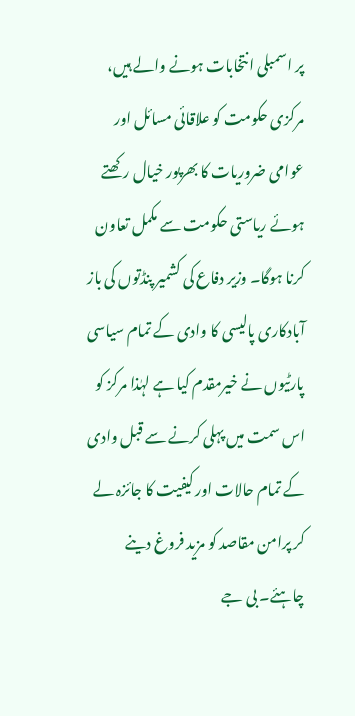پر اسمبلی انتخابات ہونے والے ہیں، مرکزی حکومت کو علاقائی مسائل اور عوامی ضروریات کا بھرپور خیال رکھتے ہوئے ریاستی حکومت سے مکمل تعاون کرنا ہوگا۔ وزیر دفاع کی کشمیر پنڈتوں کی باز آبادکاری پالیسی کا وادی کے تمام سیاسی پارٹیوں نے خیرمقدم کیا ہے لہٰذا مرکز کو اس سمت میں پہلی کرنے سے قبل وادی کے تمام حالات اور کیفیت کا جائزہ لے کر پرامن مقاصد کو مزید فروغ دینے چاہئے۔ بی جے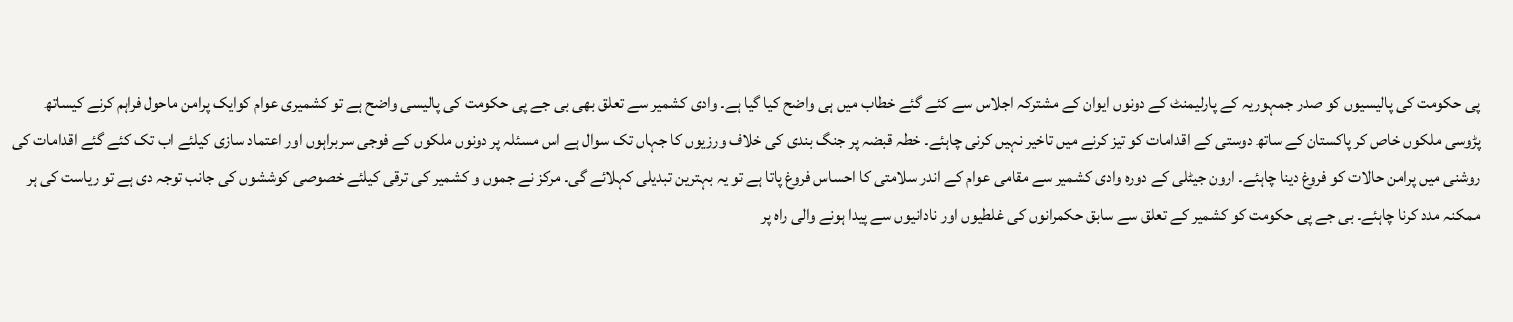پی حکومت کی پالیسیوں کو صدر جمہوریہ کے پارلیمنٹ کے دونوں ایوان کے مشترکہ اجلاس سے کئے گئے خطاب میں ہی واضح کیا گیا ہے۔ وادی کشمیر سے تعلق بھی بی جے پی حکومت کی پالیسی واضح ہے تو کشمیری عوام کوایک پرامن ماحول فراہم کرنے کیساتھ پڑوسی ملکوں خاص کر پاکستان کے ساتھ دوستی کے اقدامات کو تیز کرنے میں تاخیر نہیں کرنی چاہئے۔ خطہ قبضہ پر جنگ بندی کی خلاف ورزیوں کا جہاں تک سوال ہے اس مسئلہ پر دونوں ملکوں کے فوجی سربراہوں اور اعتماد سازی کیلئے اب تک کئے گئے اقدامات کی روشنی میں پرامن حالات کو فروغ دینا چاہئے۔ ارون جیٹلی کے دورہ وادی کشمیر سے مقامی عوام کے اندر سلامتی کا احساس فروغ پاتا ہے تو یہ بہترین تبدیلی کہلائے گی۔ مرکز نے جموں و کشمیر کی ترقی کیلئے خصوصی کوششوں کی جانب توجہ دی ہے تو ریاست کی ہر ممکنہ مدد کرنا چاہئے۔ بی جے پی حکومت کو کشمیر کے تعلق سے سابق حکمرانوں کی غلطیوں اور نادانیوں سے پیدا ہونے والی راہ پر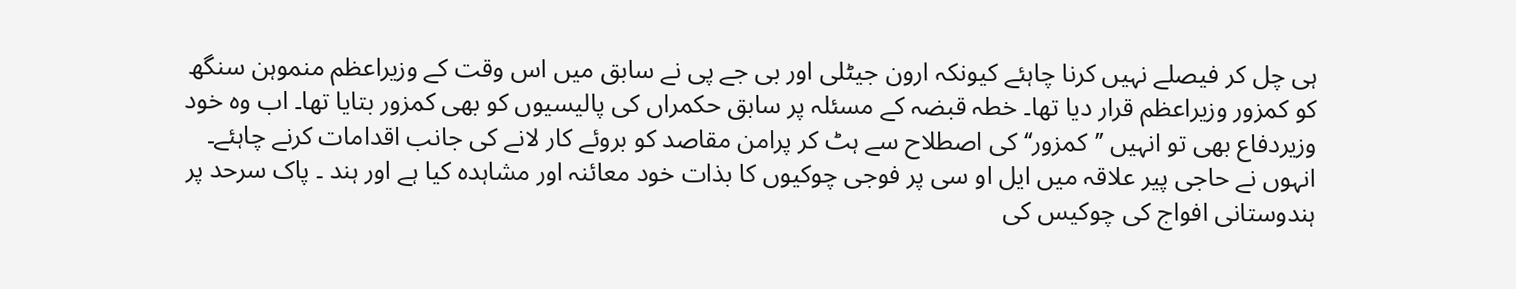ہی چل کر فیصلے نہیں کرنا چاہئے کیونکہ ارون جیٹلی اور بی جے پی نے سابق میں اس وقت کے وزیراعظم منموہن سنگھ کو کمزور وزیراعظم قرار دیا تھا۔ خطہ قبضہ کے مسئلہ پر سابق حکمراں کی پالیسیوں کو بھی کمزور بتایا تھا۔ اب وہ خود وزیردفاع بھی تو انہیں ’’کمزور‘‘ کی اصطلاح سے ہٹ کر پرامن مقاصد کو بروئے کار لانے کی جانب اقدامات کرنے چاہئے۔ انہوں نے حاجی پیر علاقہ میں ایل او سی پر فوجی چوکیوں کا بذات خود معائنہ اور مشاہدہ کیا ہے اور ہند ۔ پاک سرحد پر ہندوستانی افواج کی چوکیس کی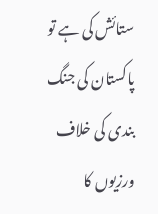ستائش کی ہے تو پاکستان کی جنگ بندی کی خلاف ورزیوں کا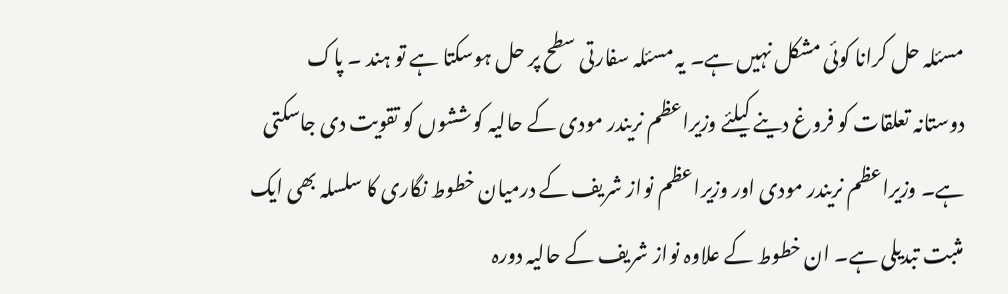مسئلہ حل کرانا کوئی مشکل نہیں ہے۔ یہ مسئلہ سفارتی سطح پر حل ہوسکتا ہے تو ہند ۔ پاک دوستانہ تعلقات کو فروغ دینے کیلئے وزیراعظم نریندر مودی کے حالیہ کوششوں کو تقویت دی جاسکتی ہے۔ وزیراعظم نریندر مودی اور وزیراعظم نواز شریف کے درمیان خطوط نگاری کا سلسلہ بھی ایک مثبت تبدیلی ہے۔ ان خطوط کے علاوہ نواز شریف کے حالیہ دورہ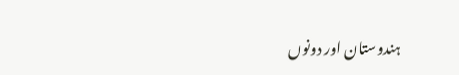ہندوستان اور دونوں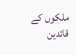ملکوں کے قائدین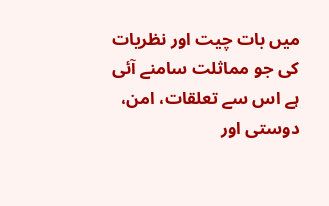میں بات چیت اور نظریات کی جو مماثلت سامنے آئی ہے اس سے تعلقات، امن، دوستی اور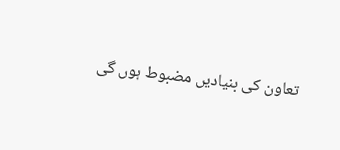تعاون کی بنیادیں مضبوط ہوں گی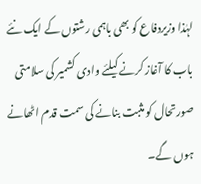لہٰذا وزیردفاع کو بھی باہمی رشتوں کے ایک نئے باب کا آغاز کرنے کیلئے وادی کشمیر کی سلامتی صورتحال کو مثبت بنانے کی سمت قدم اٹھانے ہوں گے۔